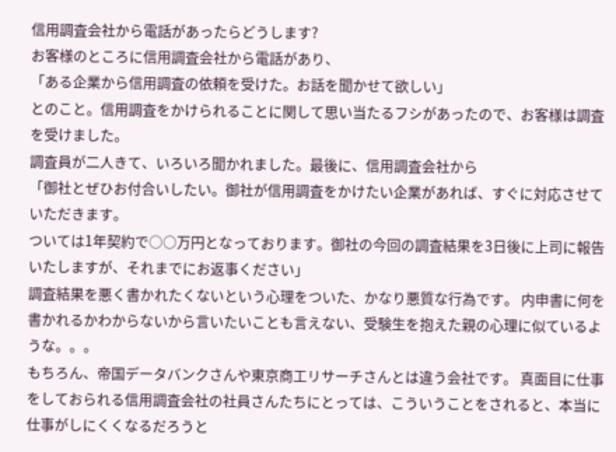信用調査会社から電話があったらどうします?
お客様のところに信用調査会社から電話があり、
「ある企業から信用調査の依頼を受けた。お話を聞かせて欲しい」
とのこと。信用調査をかけられることに関して思い当たるフシがあったので、お客様は調査を受けました。
調査員が二人きて、いろいろ聞かれました。最後に、信用調査会社から
「御社とぜひお付合いしたい。御社が信用調査をかけたい企業があれば、すぐに対応させていただきます。
ついては1年契約で○○万円となっております。御社の今回の調査結果を3日後に上司に報告いたしますが、それまでにお返事ください」
調査結果を悪く書かれたくないという心理をついた、かなり悪質な行為です。 内申書に何を書かれるかわからないから言いたいことも言えない、受験生を抱えた親の心理に似ているような。。。
もちろん、帝国データバンクさんや東京商工リサーチさんとは違う会社です。 真面目に仕事をしておられる信用調査会社の社員さんたちにとっては、こういうことをされると、本当に仕事がしにくくなるだろうと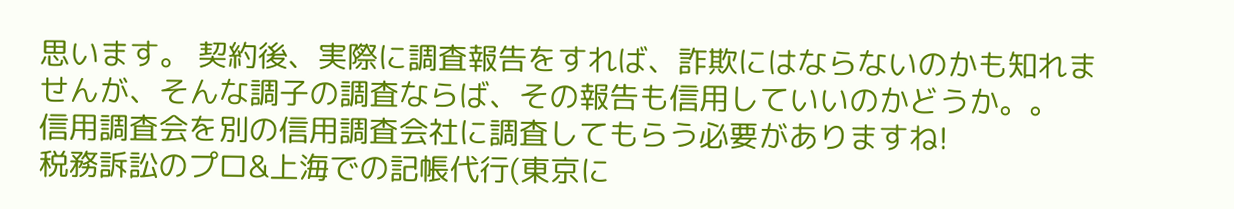思います。 契約後、実際に調査報告をすれば、詐欺にはならないのかも知れませんが、そんな調子の調査ならば、その報告も信用していいのかどうか。。
信用調査会を別の信用調査会社に調査してもらう必要がありますね!
税務訴訟のプロ&上海での記帳代行(東京に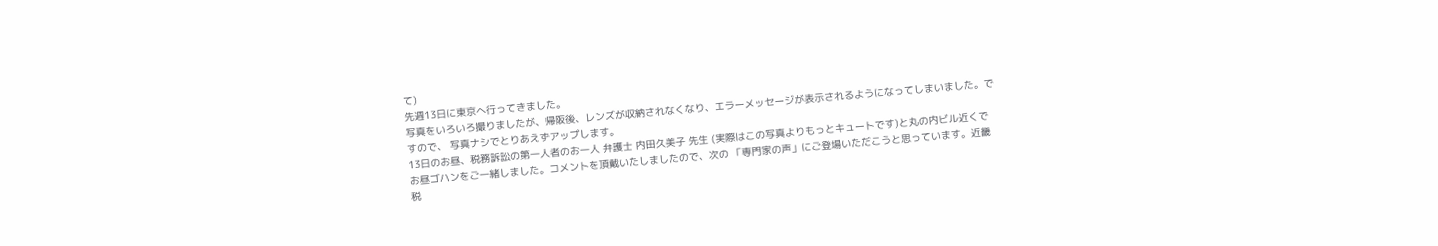て)
先週13日に東京へ行ってきました。
写真をいろいろ撮りましたが、帰阪後、レンズが収納されなくなり、エラーメッセージが表示されるようになってしまいました。ですので、 写真ナシでとりあえずアップします。
13日のお昼、税務訴訟の第一人者のお一人 弁護士 内田久美子 先生 (実際はこの写真よりもっとキュートです)と丸の内ビル近くでお昼ゴハンをご一緒しました。コメントを頂戴いたしましたので、次の 「専門家の声」にご登場いただこうと思っています。近畿税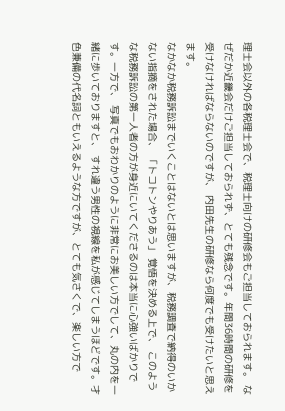理士会以外の各税理士会で、税理士向けの研修会もご担当しておられます。 なぜだか近畿会だけご担当しておられず、とても残念です。年間36時間の研修を受けなければならないのですが、 内田先生の研修なら何度でも受けたいと思えます。
なかなか税務訴訟までいくことはないとは思いますが、税務調査で納得のいかない指摘をされた場合、 「トコトンやりあう」 覚悟を決める上で、 このような税務訴訟の第一人者の方が身近にいてくださるのは本当に心強いばかりです。一方で、 写真でもおわかりのように非常にお美しい方でして、丸の内を一緒に歩いておりますと、 すれ違う男性の視線を私が感じてしまうほどです。才色兼備の代名詞ともいえるような方ですが、とても気さくで、楽しい方で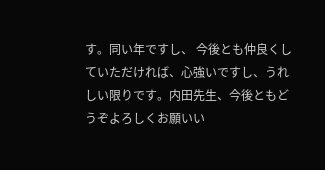す。同い年ですし、 今後とも仲良くしていただければ、心強いですし、うれしい限りです。内田先生、今後ともどうぞよろしくお願いい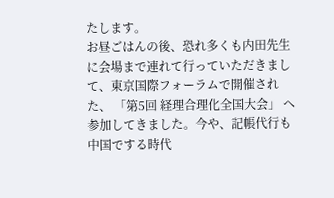たします。
お昼ごはんの後、恐れ多くも内田先生に会場まで連れて行っていただきまして、東京国際フォーラムで開催された、 「第5回 経理合理化全国大会」 へ参加してきました。今や、記帳代行も中国でする時代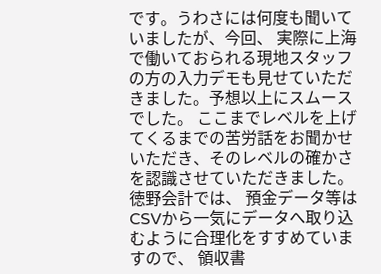です。うわさには何度も聞いていましたが、今回、 実際に上海で働いておられる現地スタッフの方の入力デモも見せていただきました。予想以上にスムースでした。 ここまでレベルを上げてくるまでの苦労話をお聞かせいただき、そのレベルの確かさを認識させていただきました。徳野会計では、 預金データ等はCSVから一気にデータへ取り込むように合理化をすすめていますので、 領収書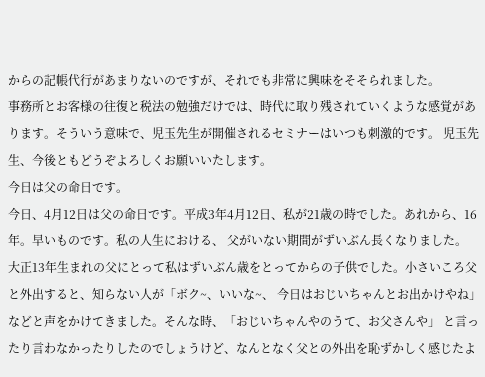からの記帳代行があまりないのですが、それでも非常に興味をそそられました。
事務所とお客様の往復と税法の勉強だけでは、時代に取り残されていくような感覚があります。そういう意味で、児玉先生が開催されるセミナーはいつも刺激的です。 児玉先生、今後ともどうぞよろしくお願いいたします。
今日は父の命日です。
今日、4月12日は父の命日です。平成3年4月12日、私が21歳の時でした。あれから、16年。早いものです。私の人生における、 父がいない期間がずいぶん長くなりました。
大正13年生まれの父にとって私はずいぶん歳をとってからの子供でした。小さいころ父と外出すると、知らない人が「ボク~、いいな~、 今日はおじいちゃんとお出かけやね」などと声をかけてきました。そんな時、「おじいちゃんやのうて、お父さんや」 と言ったり言わなかったりしたのでしょうけど、なんとなく父との外出を恥ずかしく感じたよ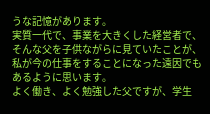うな記憶があります。
実質一代で、事業を大きくした経営者で、そんな父を子供ながらに見ていたことが、
私が今の仕事をすることになった遠因でもあるように思います。
よく働き、よく勉強した父ですが、学生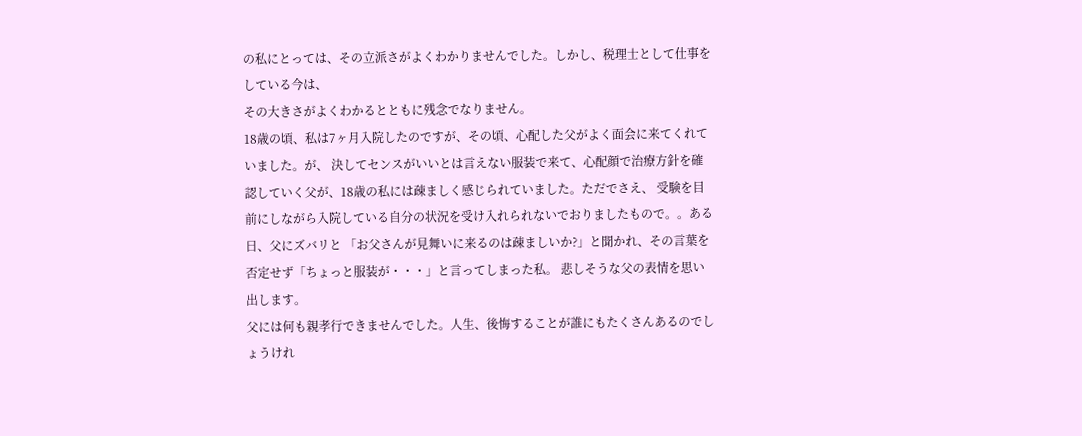の私にとっては、その立派さがよくわかりませんでした。しかし、税理士として仕事をしている今は、
その大きさがよくわかるとともに残念でなりません。
18歳の頃、私は7ヶ月入院したのですが、その頃、心配した父がよく面会に来てくれていました。が、 決してセンスがいいとは言えない服装で来て、心配顔で治療方針を確認していく父が、18歳の私には疎ましく感じられていました。ただでさえ、 受験を目前にしながら入院している自分の状況を受け入れられないでおりましたもので。。ある日、父にズバリと 「お父さんが見舞いに来るのは疎ましいか?」と聞かれ、その言葉を否定せず「ちょっと服装が・・・」と言ってしまった私。 悲しそうな父の表情を思い出します。
父には何も親孝行できませんでした。人生、後悔することが誰にもたくさんあるのでしょうけれ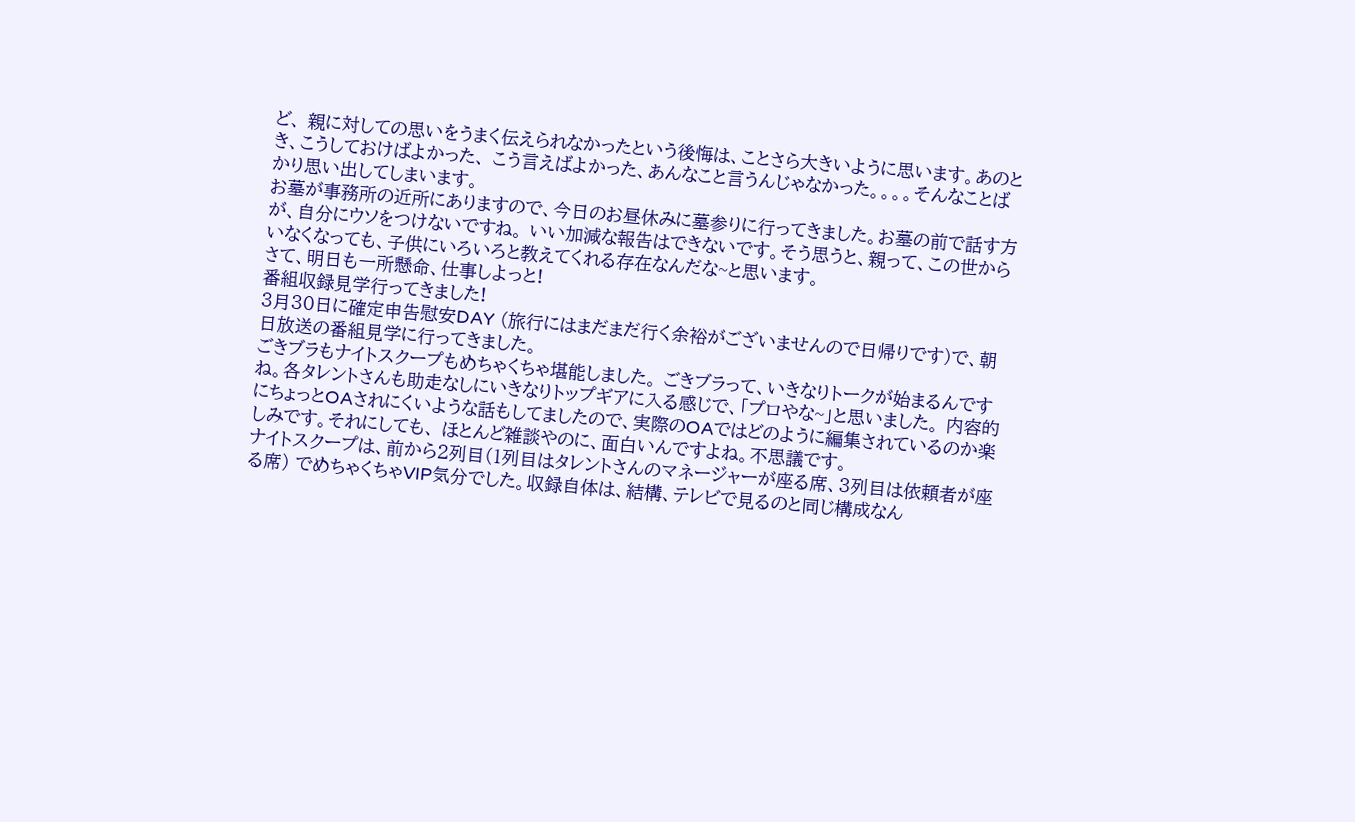ど、 親に対しての思いをうまく伝えられなかったという後悔は、ことさら大きいように思います。あのとき、こうしておけばよかった、 こう言えばよかった、あんなこと言うんじゃなかった。。。。そんなことばかり思い出してしまいます。
お墓が事務所の近所にありますので、今日のお昼休みに墓参りに行ってきました。お墓の前で話す方が、自分にウソをつけないですね。 いい加減な報告はできないです。そう思うと、親って、この世からいなくなっても、子供にいろいろと教えてくれる存在なんだな~と思います。
さて、明日も一所懸命、仕事しよっと!
番組収録見学行ってきました!
3月30日に確定申告慰安DAY (旅行にはまだまだ行く余裕がございませんので日帰りです)で、朝日放送の番組見学に行ってきました。
ごきブラもナイトスクープもめちゃくちゃ堪能しました。 ごきブラって、いきなりトークが始まるんですね。各タレントさんも助走なしにいきなりトップギアに入る感じで、「プロやな~」と思いました。 内容的にちょっとOAされにくいような話もしてましたので、実際のOAではどのように編集されているのか楽しみです。それにしても、 ほとんど雑談やのに、面白いんですよね。不思議です。
ナイトスクープは、前から2列目(1列目はタレントさんのマネージャーが座る席、3列目は依頼者が座る席) でめちゃくちゃVIP気分でした。収録自体は、結構、テレビで見るのと同じ構成なん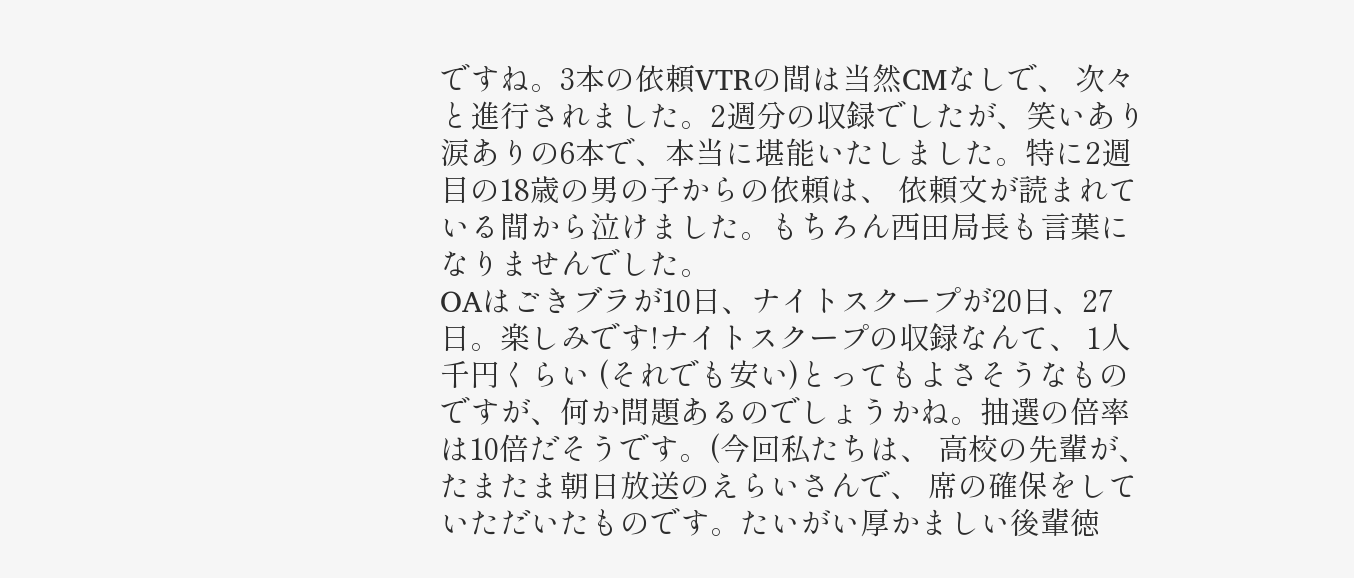ですね。3本の依頼VTRの間は当然CMなしで、 次々と進行されました。2週分の収録でしたが、笑いあり涙ありの6本で、本当に堪能いたしました。特に2週目の18歳の男の子からの依頼は、 依頼文が読まれている間から泣けました。もちろん西田局長も言葉になりませんでした。
OAはごきブラが10日、ナイトスクープが20日、27日。楽しみです!ナイトスクープの収録なんて、 1人千円くらい (それでも安い)とってもよさそうなものですが、何か問題あるのでしょうかね。抽選の倍率は10倍だそうです。(今回私たちは、 高校の先輩が、たまたま朝日放送のえらいさんで、 席の確保をしていただいたものです。たいがい厚かましい後輩徳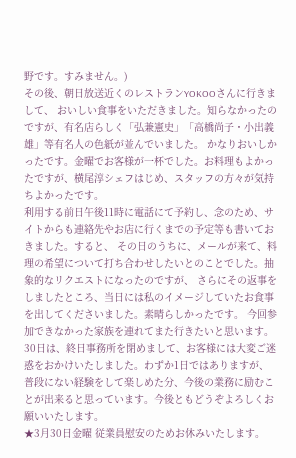野です。すみません。)
その後、朝日放送近くのレストランYOKOOさんに行きまして、 おいしい食事をいただきました。知らなかったのですが、有名店らしく「弘兼憲史」「高橋尚子・小出義雄」等有名人の色紙が並んでいました。 かなりおいしかったです。金曜でお客様が一杯でした。お料理もよかったですが、横尾淳シェフはじめ、スタッフの方々が気持ちよかったです。
利用する前日午後11時に電話にて予約し、念のため、サイトからも連絡先やお店に行くまでの予定等も書いておきました。すると、 その日のうちに、メールが来て、料理の希望について打ち合わせしたいとのことでした。抽象的なリクエストになったのですが、 さらにその返事をしましたところ、当日には私のイメージしていたお食事を出してくださいました。素晴らしかったです。 今回参加できなかった家族を連れてまた行きたいと思います。
30日は、終日事務所を閉めまして、お客様には大変ご迷惑をおかけいたしました。わずか1日ではありますが、 普段にない経験をして楽しめた分、今後の業務に励むことが出来ると思っています。今後ともどうぞよろしくお願いいたします。
★3月30日金曜 従業員慰安のためお休みいたします。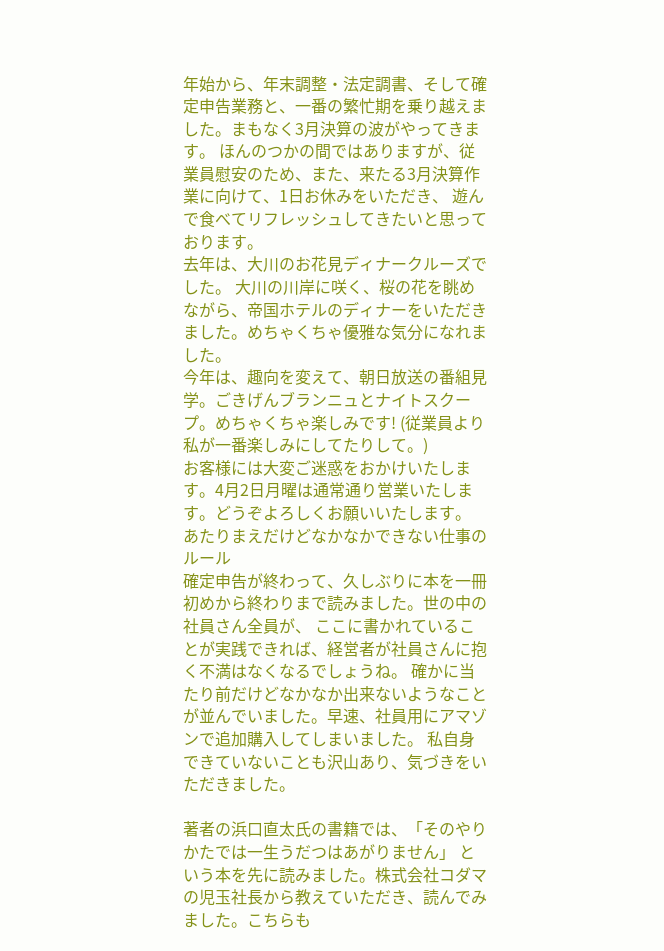年始から、年末調整・法定調書、そして確定申告業務と、一番の繁忙期を乗り越えました。まもなく3月決算の波がやってきます。 ほんのつかの間ではありますが、従業員慰安のため、また、来たる3月決算作業に向けて、1日お休みをいただき、 遊んで食べてリフレッシュしてきたいと思っております。
去年は、大川のお花見ディナークルーズでした。 大川の川岸に咲く、桜の花を眺めながら、帝国ホテルのディナーをいただきました。めちゃくちゃ優雅な気分になれました。
今年は、趣向を変えて、朝日放送の番組見学。ごきげんブランニュとナイトスクープ。めちゃくちゃ楽しみです! (従業員より私が一番楽しみにしてたりして。)
お客様には大変ご迷惑をおかけいたします。4月2日月曜は通常通り営業いたします。どうぞよろしくお願いいたします。
あたりまえだけどなかなかできない仕事のルール
確定申告が終わって、久しぶりに本を一冊初めから終わりまで読みました。世の中の社員さん全員が、 ここに書かれていることが実践できれば、経営者が社員さんに抱く不満はなくなるでしょうね。 確かに当たり前だけどなかなか出来ないようなことが並んでいました。早速、社員用にアマゾンで追加購入してしまいました。 私自身できていないことも沢山あり、気づきをいただきました。

著者の浜口直太氏の書籍では、「そのやりかたでは一生うだつはあがりません」 という本を先に読みました。株式会社コダマの児玉社長から教えていただき、読んでみました。こちらも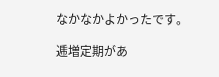なかなかよかったです。

逓増定期があ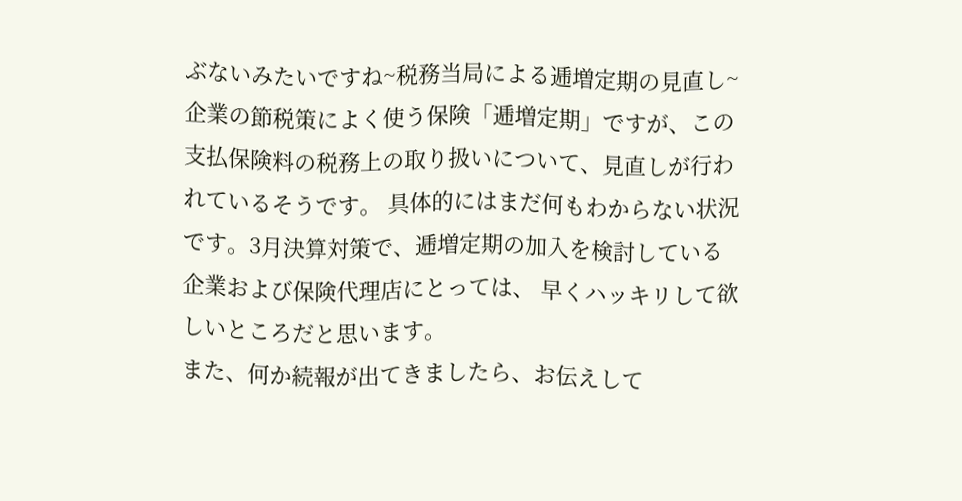ぶないみたいですね~税務当局による逓増定期の見直し~
企業の節税策によく使う保険「逓増定期」ですが、この支払保険料の税務上の取り扱いについて、見直しが行われているそうです。 具体的にはまだ何もわからない状況です。3月決算対策で、逓増定期の加入を検討している企業および保険代理店にとっては、 早くハッキリして欲しいところだと思います。
また、何か続報が出てきましたら、お伝えして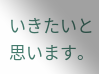いきたいと思います。